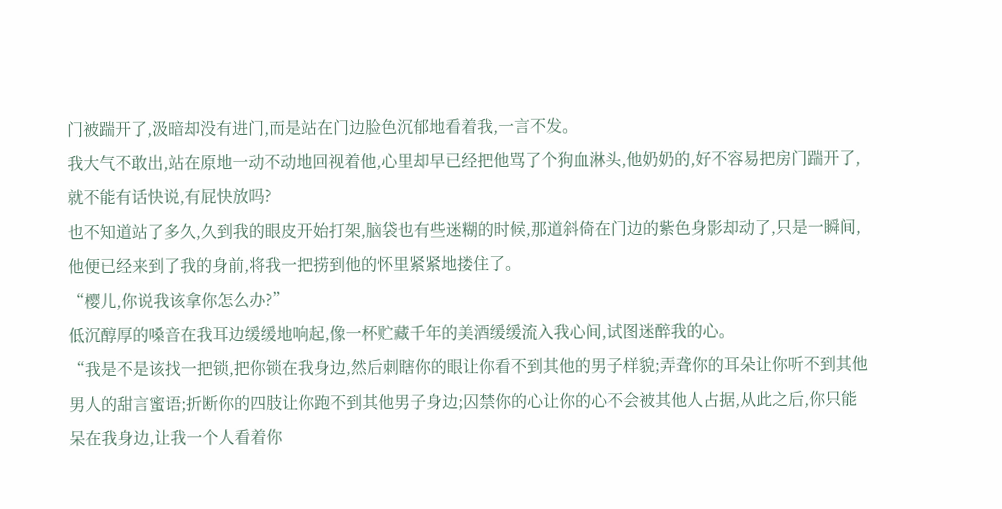门被踹开了,汲暗却没有进门,而是站在门边脸色沉郁地看着我,一言不发。
我大气不敢出,站在原地一动不动地回视着他,心里却早已经把他骂了个狗血淋头,他奶奶的,好不容易把房门踹开了,就不能有话快说,有屁快放吗?
也不知道站了多久,久到我的眼皮开始打架,脑袋也有些迷糊的时候,那道斜倚在门边的紫色身影却动了,只是一瞬间,他便已经来到了我的身前,将我一把捞到他的怀里紧紧地搂住了。
“樱儿,你说我该拿你怎么办?”
低沉醇厚的嗓音在我耳边缓缓地响起,像一杯贮藏千年的美酒缓缓流入我心间,试图迷醉我的心。
“我是不是该找一把锁,把你锁在我身边,然后刺瞎你的眼让你看不到其他的男子样貌;弄聋你的耳朵让你听不到其他男人的甜言蜜语;折断你的四肢让你跑不到其他男子身边;囚禁你的心让你的心不会被其他人占据,从此之后,你只能呆在我身边,让我一个人看着你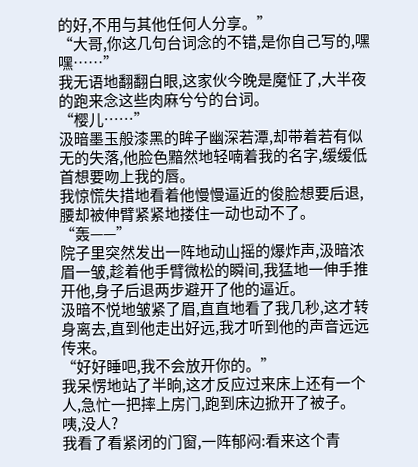的好,不用与其他任何人分享。”
“大哥,你这几句台词念的不错,是你自己写的,嘿嘿……”
我无语地翻翻白眼,这家伙今晚是魔怔了,大半夜的跑来念这些肉麻兮兮的台词。
“樱儿……”
汲暗墨玉般漆黑的眸子幽深若潭,却带着若有似无的失落,他脸色黯然地轻喃着我的名字,缓缓低首想要吻上我的唇。
我惊慌失措地看着他慢慢逼近的俊脸想要后退,腰却被伸臂紧紧地搂住一动也动不了。
“轰——”
院子里突然发出一阵地动山摇的爆炸声,汲暗浓眉一皱,趁着他手臂微松的瞬间,我猛地一伸手推开他,身子后退两步避开了他的逼近。
汲暗不悦地皱紧了眉,直直地看了我几秒,这才转身离去,直到他走出好远,我才听到他的声音远远传来。
“好好睡吧,我不会放开你的。”
我呆愣地站了半晌,这才反应过来床上还有一个人,急忙一把摔上房门,跑到床边掀开了被子。
咦,没人?
我看了看紧闭的门窗,一阵郁闷:看来这个青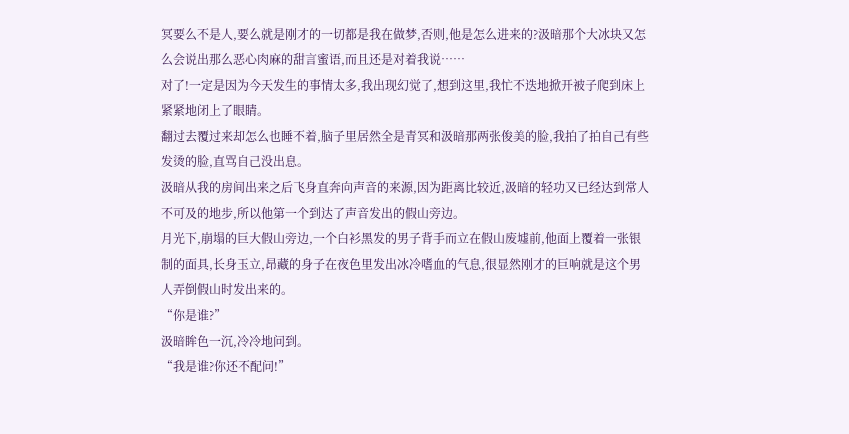冥要么不是人,要么就是刚才的一切都是我在做梦,否则,他是怎么进来的?汲暗那个大冰块又怎么会说出那么恶心肉麻的甜言蜜语,而且还是对着我说……
对了!一定是因为今天发生的事情太多,我出现幻觉了,想到这里,我忙不迭地掀开被子爬到床上紧紧地闭上了眼睛。
翻过去覆过来却怎么也睡不着,脑子里居然全是青冥和汲暗那两张俊美的脸,我拍了拍自己有些发烫的脸,直骂自己没出息。
汲暗从我的房间出来之后飞身直奔向声音的来源,因为距离比较近,汲暗的轻功又已经达到常人不可及的地步,所以他第一个到达了声音发出的假山旁边。
月光下,崩塌的巨大假山旁边,一个白衫黑发的男子背手而立在假山废墟前,他面上覆着一张银制的面具,长身玉立,昂藏的身子在夜色里发出冰冷嗜血的气息,很显然刚才的巨响就是这个男人弄倒假山时发出来的。
“你是谁?”
汲暗眸色一沉,冷冷地问到。
“我是谁?你还不配问!”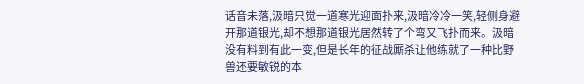话音未落,汲暗只觉一道寒光迎面扑来,汲暗冷冷一笑,轻侧身避开那道银光,却不想那道银光居然转了个弯又飞扑而来。汲暗没有料到有此一变,但是长年的征战厮杀让他练就了一种比野兽还要敏锐的本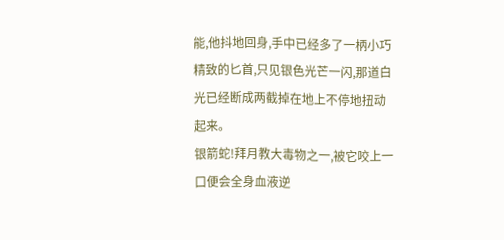能,他抖地回身,手中已经多了一柄小巧精致的匕首,只见银色光芒一闪,那道白光已经断成两截掉在地上不停地扭动起来。
银箭蛇!拜月教大毒物之一,被它咬上一口便会全身血液逆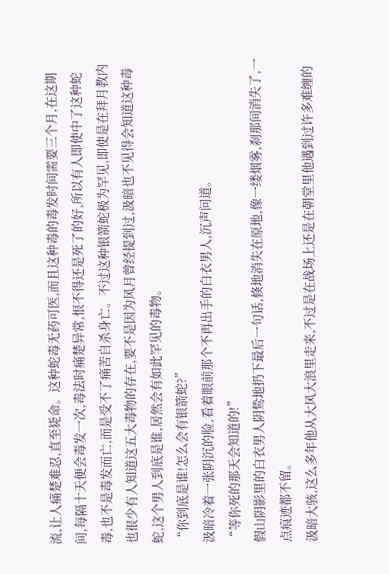流,让人痛楚难忍,直至毙命。这种蛇毒无药可医,而且这种毒的毒发时间需要三个月,在这期间,每隔十天便会毒发一次,毒法时痛楚异常,恨不得还是死了的好,所以有人即使中了这种蛇毒,也不是毒发而亡,而是受不了痛苦自杀身亡。不过这种银箭蛇极为罕见,即使是在拜月教内也很少有人知道这五大毒物的存在,要不是因为风月曾经提到过,汲暗也不见得会知道这种毒蛇,这个男人到底是谁,居然会有如此罕见的毒物。
“你到底是谁!怎么会有银箭蛇?”
汲暗冷着一张阴沉的脸,看着眼前那个不再出手的白衣男人,沉声问道。
“等你死的那天会知道的!”
假山阴影里的白衣男人阴鸷地扔下最后一句话,倏地消失在原地,像一缕烟雾,刹那间消失了,一点痕迹都不留。
汲暗大骇,这么多年他从大风大浪里走来,不过是在战场上还是在朝堂里他遇到过许多难缠的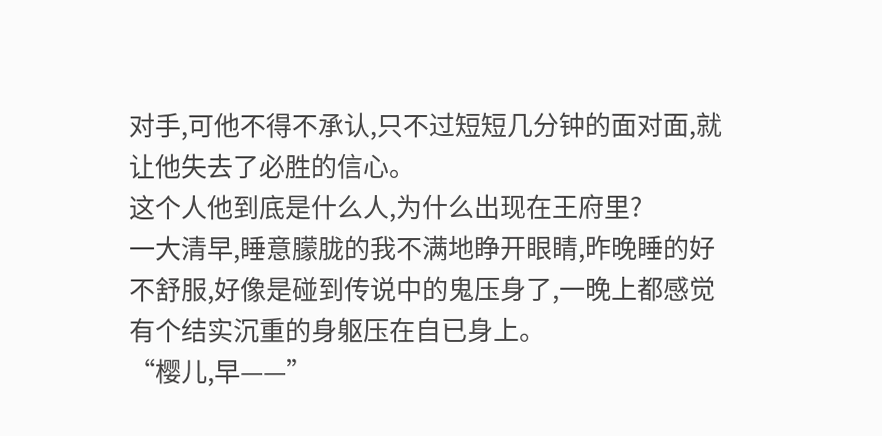对手,可他不得不承认,只不过短短几分钟的面对面,就让他失去了必胜的信心。
这个人他到底是什么人,为什么出现在王府里?
一大清早,睡意朦胧的我不满地睁开眼睛,昨晚睡的好不舒服,好像是碰到传说中的鬼压身了,一晚上都感觉有个结实沉重的身躯压在自已身上。
“樱儿,早——”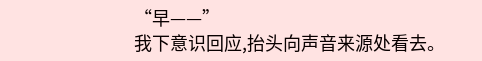“早——”
我下意识回应,抬头向声音来源处看去。